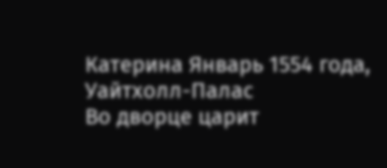Катерина Январь 1554 года, Уайтхолл-Палас
Во дворце царит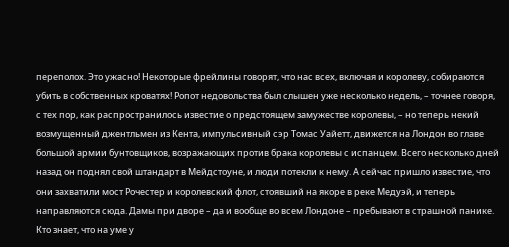переполох. Это ужасно! Некоторые фрейлины говорят, что нас всех, включая и королеву, собираются убить в собственных кроватях! Ропот недовольства был слышен уже несколько недель, – точнее говоря, с тех пор, как распространилось известие о предстоящем замужестве королевы, – но теперь некий возмущенный джентльмен из Кента, импульсивный сэр Томас Уайетт, движется на Лондон во главе большой армии бунтовщиков, возражающих против брака королевы с испанцем. Всего несколько дней назад он поднял свой штандарт в Мейдстоуне, и люди потекли к нему. А сейчас пришло известие, что они захватили мост Рочестер и королевский флот, стоявший на якоре в реке Медуэй, и теперь направляются сюда. Дамы при дворе – да и вообще во всем Лондоне – пребывают в страшной панике. Кто знает, что на уме у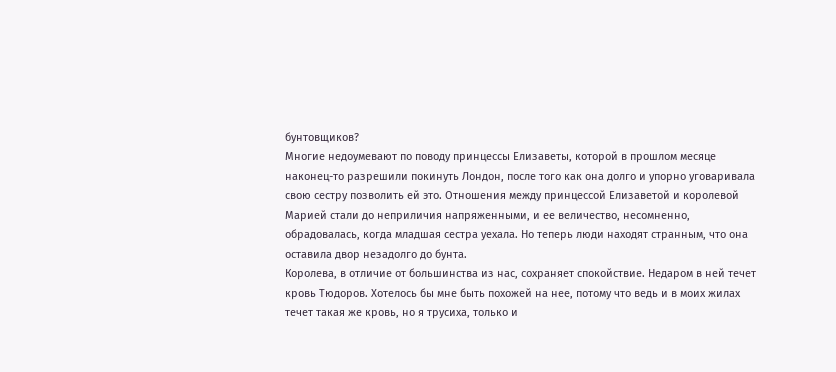бунтовщиков?
Многие недоумевают по поводу принцессы Елизаветы, которой в прошлом месяце наконец-то разрешили покинуть Лондон, после того как она долго и упорно уговаривала свою сестру позволить ей это. Отношения между принцессой Елизаветой и королевой Марией стали до неприличия напряженными, и ее величество, несомненно, обрадовалась, когда младшая сестра уехала. Но теперь люди находят странным, что она оставила двор незадолго до бунта.
Королева, в отличие от большинства из нас, сохраняет спокойствие. Недаром в ней течет кровь Тюдоров. Хотелось бы мне быть похожей на нее, потому что ведь и в моих жилах течет такая же кровь, но я трусиха, только и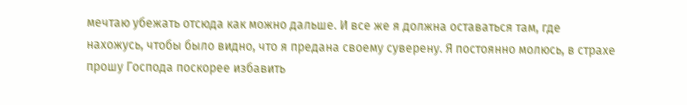мечтаю убежать отсюда как можно дальше. И все же я должна оставаться там, где нахожусь, чтобы было видно, что я предана своему суверену. Я постоянно молюсь, в страхе прошу Господа поскорее избавить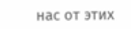нас от этих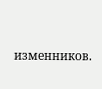изменников.